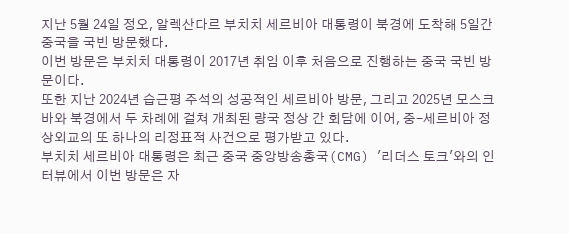지난 5월 24일 정오, 알렉산다르 부치치 세르비아 대통령이 북경에 도착해 5일간 중국을 국빈 방문했다.
이번 방문은 부치치 대통령이 2017년 취임 이후 처음으로 진행하는 중국 국빈 방문이다.
또한 지난 2024년 습근평 주석의 성공적인 세르비아 방문, 그리고 2025년 모스크바와 북경에서 두 차례에 걸쳐 개최된 량국 정상 간 회담에 이어, 중-세르비아 정상외교의 또 하나의 리정표적 사건으로 평가받고 있다.
부치치 세르비아 대통령은 최근 중국 중앙방송총국(CMG) '리더스 토크'와의 인터뷰에서 이번 방문은 자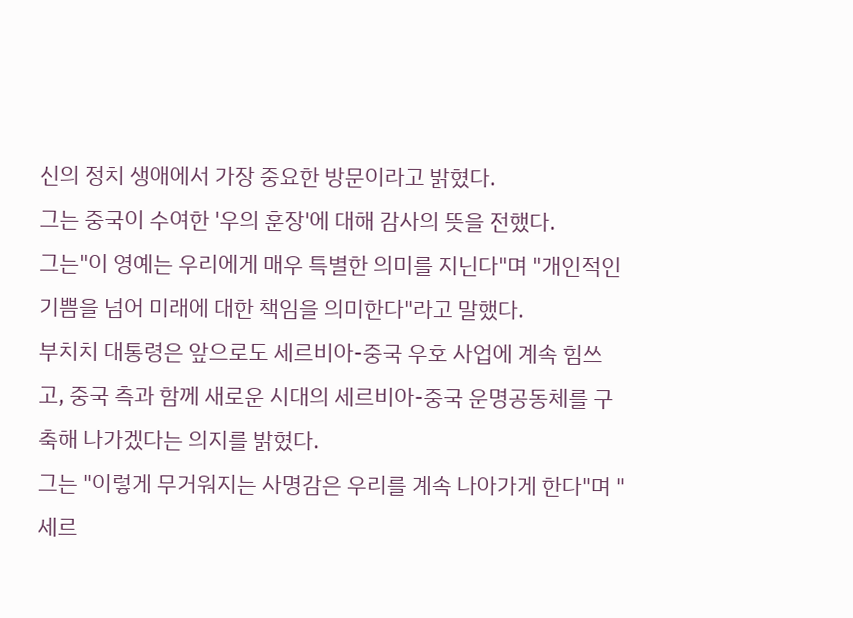신의 정치 생애에서 가장 중요한 방문이라고 밝혔다.
그는 중국이 수여한 '우의 훈장'에 대해 감사의 뜻을 전했다.
그는"이 영예는 우리에게 매우 특별한 의미를 지닌다"며 "개인적인 기쁨을 넘어 미래에 대한 책임을 의미한다"라고 말했다.
부치치 대통령은 앞으로도 세르비아-중국 우호 사업에 계속 힘쓰고, 중국 측과 함께 새로운 시대의 세르비아-중국 운명공동체를 구축해 나가겠다는 의지를 밝혔다.
그는 "이렇게 무거워지는 사명감은 우리를 계속 나아가게 한다"며 "세르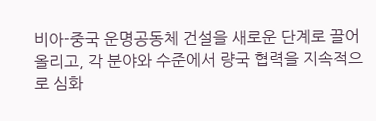비아-중국 운명공동체 건설을 새로운 단계로 끌어올리고, 각 분야와 수준에서 량국 협력을 지속적으로 심화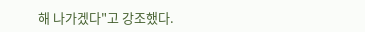해 나가겠다"고 강조했다.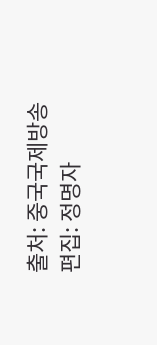출처: 중국국제방송
편집: 정명자